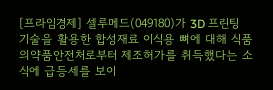[프라임경제] 셀루메드(049180)가 3D 프린팅 기술을 활용한 합성재료 이식용 뼈에 대해 식품의약품안전처로부터 제조허가를 취득했다는 소식에 급등세를 보이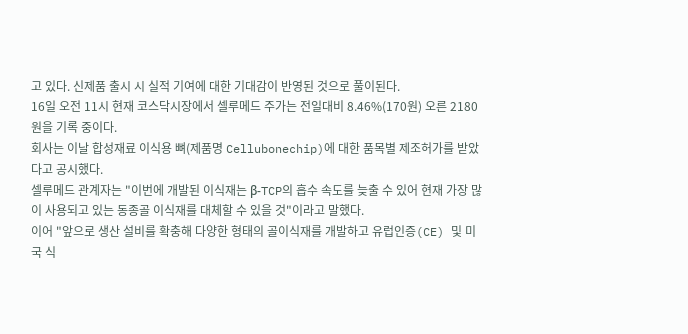고 있다. 신제품 출시 시 실적 기여에 대한 기대감이 반영된 것으로 풀이된다.
16일 오전 11시 현재 코스닥시장에서 셀루메드 주가는 전일대비 8.46%(170원) 오른 2180원을 기록 중이다.
회사는 이날 합성재료 이식용 뼈(제품명 Cellubonechip)에 대한 품목별 제조허가를 받았다고 공시했다.
셀루메드 관계자는 "이번에 개발된 이식재는 β-TCP의 흡수 속도를 늦출 수 있어 현재 가장 많이 사용되고 있는 동종골 이식재를 대체할 수 있을 것"이라고 말했다.
이어 "앞으로 생산 설비를 확충해 다양한 형태의 골이식재를 개발하고 유럽인증(CE) 및 미국 식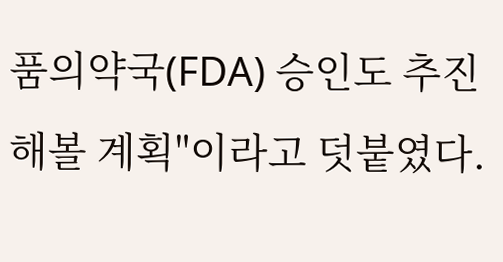품의약국(FDA) 승인도 추진해볼 계획"이라고 덧붙였다.